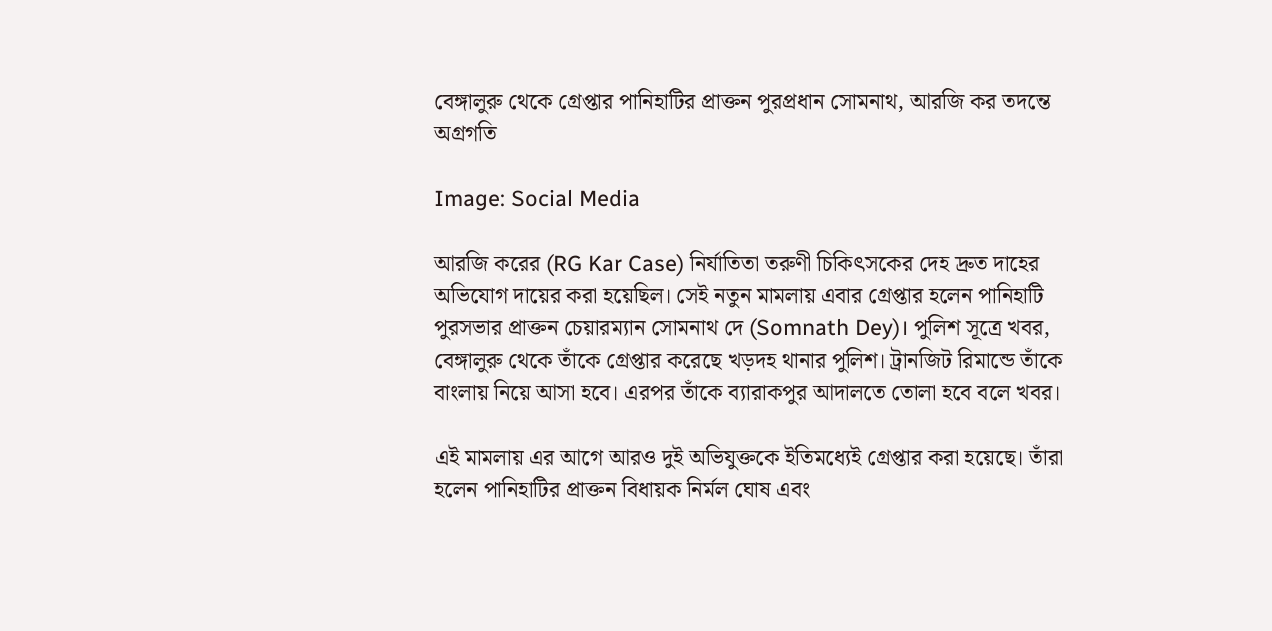বেঙ্গালুরু থেকে গ্রেপ্তার পানিহাটির প্রাক্তন পুরপ্রধান সোমনাথ, আরজি কর তদন্তে অগ্রগতি

Image: Social Media

আরজি করের (RG Kar Case) নির্যাতিতা তরুণী চিকিৎসকের দেহ দ্রুত দাহের অভিযোগ দায়ের করা হয়েছিল। সেই নতুন মামলায় এবার গ্রেপ্তার হলেন পানিহাটি পুরসভার প্রাক্তন চেয়ারম্যান সোমনাথ দে (Somnath Dey)। পুলিশ সূত্রে খবর, বেঙ্গালুরু থেকে তাঁকে গ্রেপ্তার করেছে খড়দহ থানার পুলিশ। ট্রানজিট রিমান্ডে তাঁকে বাংলায় নিয়ে আসা হবে। এরপর তাঁকে ব্যারাকপুর আদালতে তোলা হবে বলে খবর।

এই মামলায় এর আগে আরও দুই অভিযুক্তকে ইতিমধ্যেই গ্রেপ্তার করা হয়েছে। তাঁরা হলেন পানিহাটির প্রাক্তন বিধায়ক নির্মল ঘোষ এবং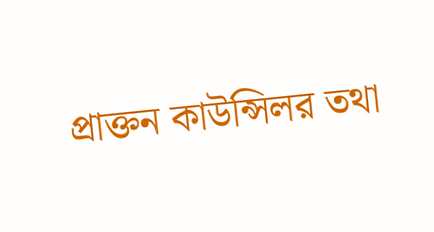প্রাক্তন কাউন্সিলর তথা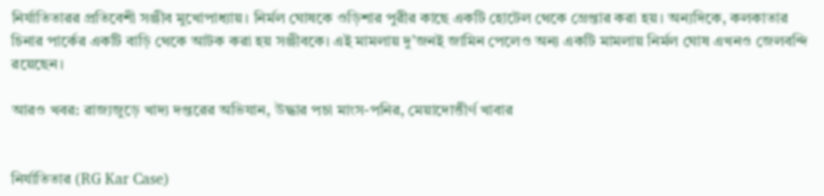নির্যাতিতারর প্রতিবেশী সঞ্জীব মুখোপাধ্যায়। নির্মল ঘোষকে ওড়িশার পুরীর কাছে একটি হোটেল থেকে গ্রেপ্তার করা হয়। অন্যদিকে, কলকাতার চিনার পার্কের একটি বাড়ি থেকে আটক করা হয় সঞ্জীবকে। এই মামলায় দু’জনই জামিন পেলেও অন্য একটি মামলায় নির্মল ঘোষ এখনও জেলবন্দি রয়েছেন।

আরও খবর: রাজ্যজুড়ে খাদ্য দপ্তরের অভিযান, উদ্ধার পচা মাংস-পনির, মেয়াদোত্তীর্ণ খাবার


নির্যাতিতার (RG Kar Case)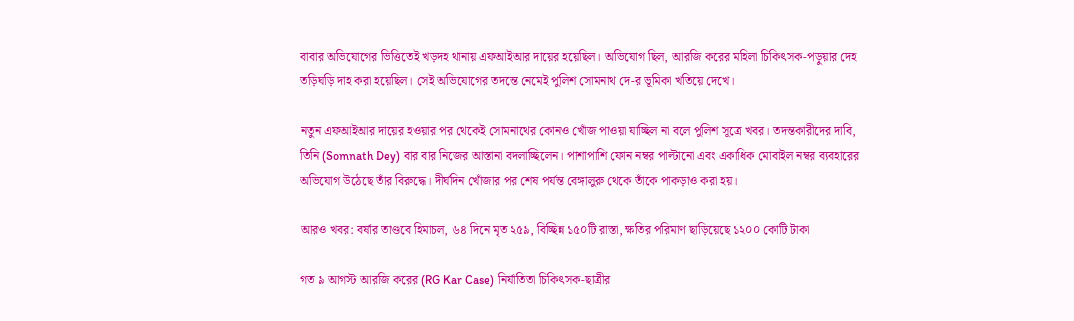বাবার অভিযোগের ভিত্তিতেই খড়দহ থানায় এফআইআর দায়ের হয়েছিল। অভিযোগ ছিল, আরজি করের মহিলা চিকিৎসক-পড়ুয়ার দেহ তড়িঘড়ি দাহ করা হয়েছিল। সেই অভিযোগের তদন্তে নেমেই পুলিশ সোমনাথ দে-র ভূমিকা খতিয়ে দেখে।

নতুন এফআইআর দায়ের হওয়ার পর থেকেই সোমনাথের কোনও খোঁজ পাওয়া যাচ্ছিল না বলে পুলিশ সূত্রে খবর। তদন্তকারীদের দাবি, তিনি (Somnath Dey) বার বার নিজের আস্তানা বদলাচ্ছিলেন। পাশাপাশি ফোন নম্বর পাল্টানো এবং একাধিক মোবাইল নম্বর ব্যবহারের অভিযোগ উঠেছে তাঁর বিরুদ্ধে। দীর্ঘদিন খোঁজার পর শেষ পর্যন্ত বেঙ্গালুরু থেকে তাঁকে পাকড়াও করা হয়।

আরও খবর: বর্ষার তাণ্ডবে হিমাচল, ৬৪ দিনে মৃত ২৫৯, বিচ্ছিন্ন ১৫০টি রাস্তা, ক্ষতির পরিমাণ ছাড়িয়েছে ১২০০ কোটি টাকা

গত ৯ আগস্ট আরজি করের (RG Kar Case) নির্যাতিতা চিকিৎসক-ছাত্রীর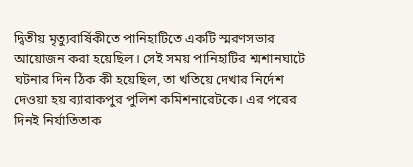দ্বিতীয় মৃত্যুবার্ষিকীতে পানিহাটিতে একটি স্মরণসভার আয়োজন করা হয়েছিল। সেই সময় পানিহাটির শ্মশানঘাটে ঘটনার দিন ঠিক কী হয়েছিল, তা খতিয়ে দেখার নির্দেশ দেওয়া হয় ব্যারাকপুর পুলিশ কমিশনারেটকে। এর পরের দিনই নির্যাতিতাক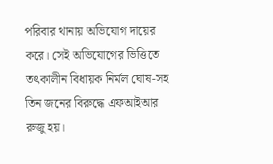পরিবার থানায় অভিযোগ দায়ের করে। সেই অভিযোগের ভিত্তিতে তৎকালীন বিধায়ক নির্মল ঘোষ-সহ তিন জনের বিরুদ্ধে এফআইআর রুজু হয়।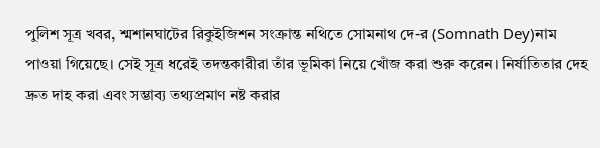পুলিশ সূত্র খবর, শ্মশানঘাটের রিকুইজিশন সংক্রান্ত নথিতে সোমনাথ দে-র (Somnath Dey)নাম পাওয়া গিয়েছে। সেই সূত্র ধরেই তদন্তকারীরা তাঁর ভূমিকা নিয়ে খোঁজ করা শুরু করেন। নির্ষাতিতার দেহ দ্রুত দাহ করা এবং সম্ভাব্য তথ্যপ্রমাণ নষ্ট করার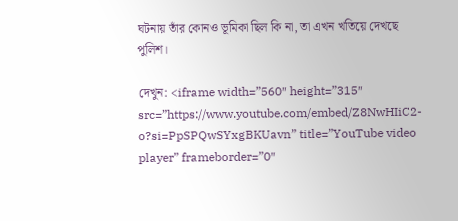ঘটনায় তাঁর কোনও ভূমিকা ছিল কি না, তা এখন খতিয়ে দেখছে পুলিশ।

দেখুন: <iframe width=”560″ height=”315″ src=”https://www.youtube.com/embed/Z8NwHIiC2-o?si=PpSPQwSYxgBKUavn” title=”YouTube video player” frameborder=”0″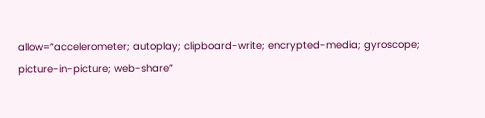allow=”accelerometer; autoplay; clipboard-write; encrypted-media; gyroscope; picture-in-picture; web-share”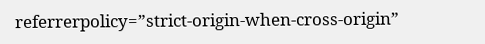referrerpolicy=”strict-origin-when-cross-origin”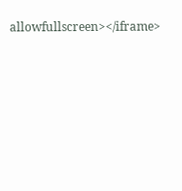allowfullscreen></iframe>